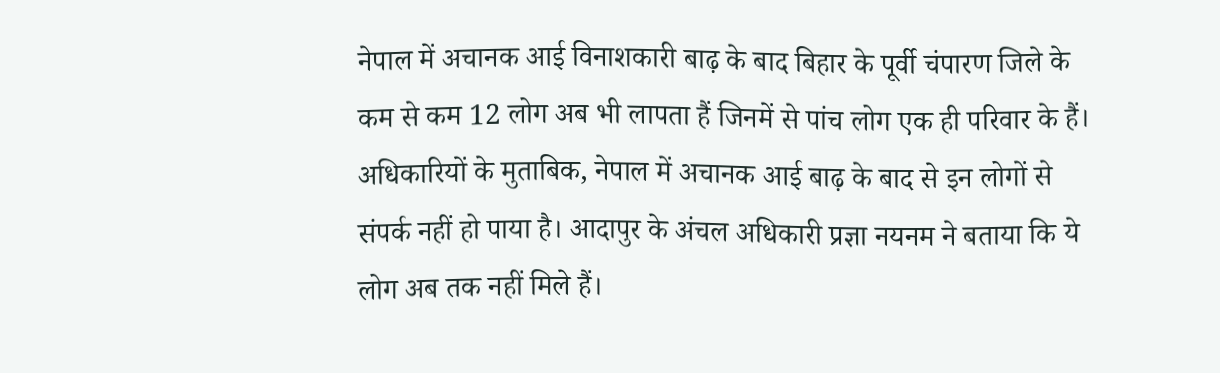नेपाल में अचानक आई विनाशकारी बाढ़ के बाद बिहार के पूर्वी चंपारण जिले के कम से कम 12 लोग अब भी लापता हैं जिनमें से पांच लोग एक ही परिवार के हैं। अधिकारियों के मुताबिक, नेपाल में अचानक आई बाढ़ के बाद से इन लोगों से संपर्क नहीं हो पाया है। आदापुर के अंचल अधिकारी प्रज्ञा नयनम ने बताया कि ये लोग अब तक नहीं मिले हैं।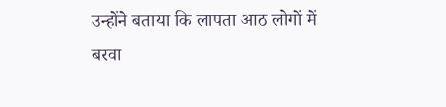उन्होंने बताया कि लापता आठ लोगों में बरवा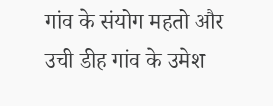गांव के संयोग महतो और उची डीह गांव के उमेश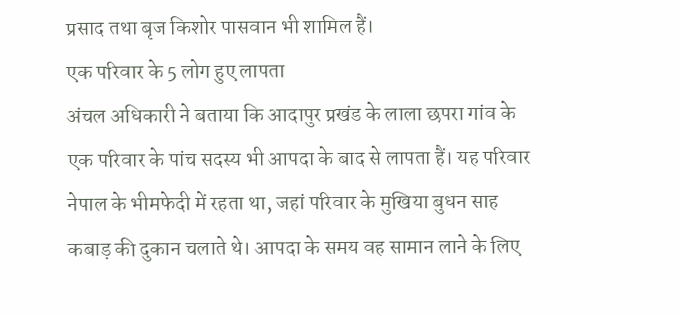प्रसाद तथा बृज किशोर पासवान भी शामिल हैं।
एक परिवार के 5 लोग हुए लापता
अंचल अधिकारी ने बताया कि आदापुर प्रखंड के लाला छपरा गांव के एक परिवार के पांच सदस्य भी आपदा के बाद से लापता हैं। यह परिवार नेपाल के भीमफेदी में रहता था, जहां परिवार के मुखिया बुधन साह कबाड़ की दुकान चलाते थे। आपदा के समय वह सामान लाने के लिए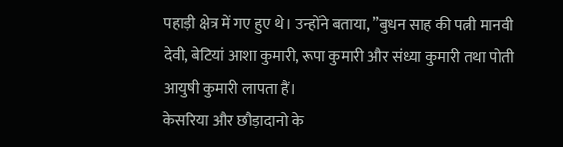पहाड़ी क्षेत्र में गए हुए थे। उन्होंने बताया, ”बुधन साह की पत्नी मानवी देवी, बेटियां आशा कुमारी, रूपा कुमारी और संध्या कुमारी तथा पोती आयुषी कुमारी लापता हैं।
केसरिया और छौड़ादानो के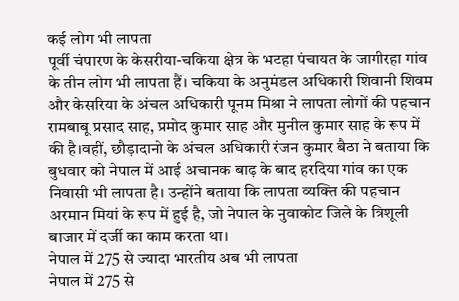कई लोग भी लापता
पूर्वी चंपारण के केसरीया-चकिया क्षेत्र के भटहा पंचायत के जागीरहा गांव के तीन लोग भी लापता हैं। चकिया के अनुमंडल अधिकारी शिवानी शिवम और केसरिया के अंचल अधिकारी पूनम मिश्रा ने लापता लोगों की पहचान रामबाबू प्रसाद साह, प्रमोद कुमार साह और मुनील कुमार साह के रूप में की है।वहीं, छौड़ादानो के अंचल अधिकारी रंजन कुमार बैठा ने बताया कि बुधवार को नेपाल में आई अचानक बाढ़ के बाद हरदिया गांव का एक निवासी भी लापता है। उन्होंने बताया कि लापता व्यक्ति की पहचान अरमान मियां के रूप में हुई है, जो नेपाल के नुवाकोट जिले के त्रिशूली बाजार में दर्जी का काम करता था।
नेपाल में 275 से ज्यादा भारतीय अब भी लापता
नेपाल में 275 से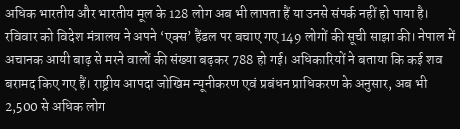अधिक भारतीय और भारतीय मूल के 128 लोग अब भी लापता हैं या उनसे संपर्क नहीं हो पाया है। रविवार को विदेश मंत्रालय ने अपने ‘एक्स’ हैंडल पर बचाए गए 149 लोगों की सूची साझा की। नेपाल में अचानक आयी बाढ़ से मरने वालों की संख्या बढ़कर 788 हो गई। अधिकारियों ने बताया कि कई शव बरामद किए गए हैं। राष्ट्रीय आपदा जोखिम न्यूनीकरण एवं प्रबंधन प्राधिकरण के अनुसार, अब भी 2,500 से अधिक लोग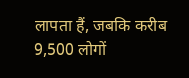लापता हैं, जबकि करीब 9,500 लोगों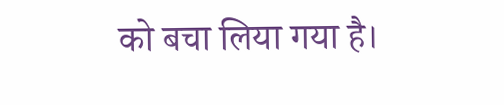को बचा लिया गया है।